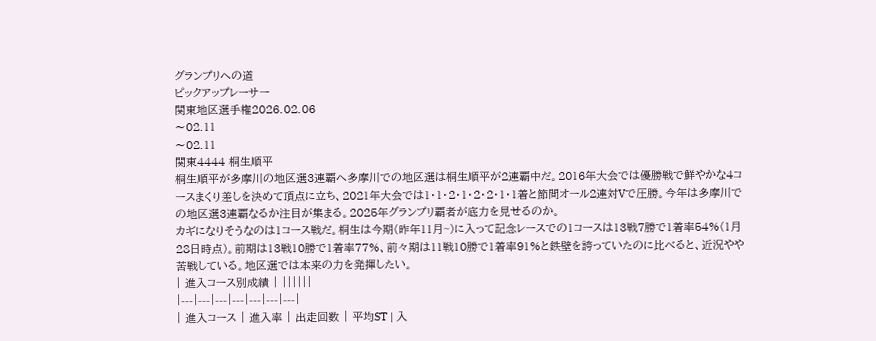グランプリへの道
ピックアップレーサー
関東地区選手権2026.02.06
〜02.11
〜02.11
関東4444 桐生順平
桐生順平が多摩川の地区選3連覇へ多摩川での地区選は桐生順平が2連覇中だ。2016年大会では優勝戦で鮮やかな4コースまくり差しを決めて頂点に立ち、2021年大会では1・1・2・1・2・2・1・1着と節間オール2連対Vで圧勝。今年は多摩川での地区選3連覇なるか注目が集まる。2025年グランプリ覇者が底力を見せるのか。
カギになりそうなのは1コース戦だ。桐生は今期(昨年11月~)に入って記念レースでの1コースは13戦7勝で1着率54%(1月28日時点)。前期は13戦10勝で1着率77%、前々期は11戦10勝で1着率91%と鉄壁を誇っていたのに比べると、近況やや苦戦している。地区選では本来の力を発揮したい。
| 進入コース別成績 | ||||||
|---|---|---|---|---|---|---|
| 進入コース | 進入率 | 出走回数 | 平均ST | 入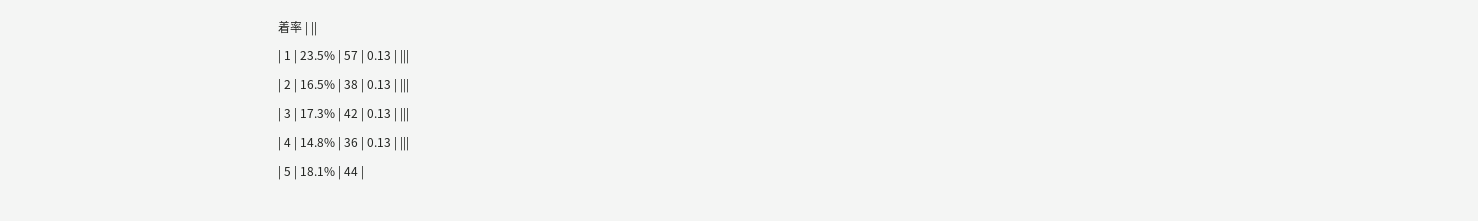着率 | ||
| 1 | 23.5% | 57 | 0.13 | |||
| 2 | 16.5% | 38 | 0.13 | |||
| 3 | 17.3% | 42 | 0.13 | |||
| 4 | 14.8% | 36 | 0.13 | |||
| 5 | 18.1% | 44 |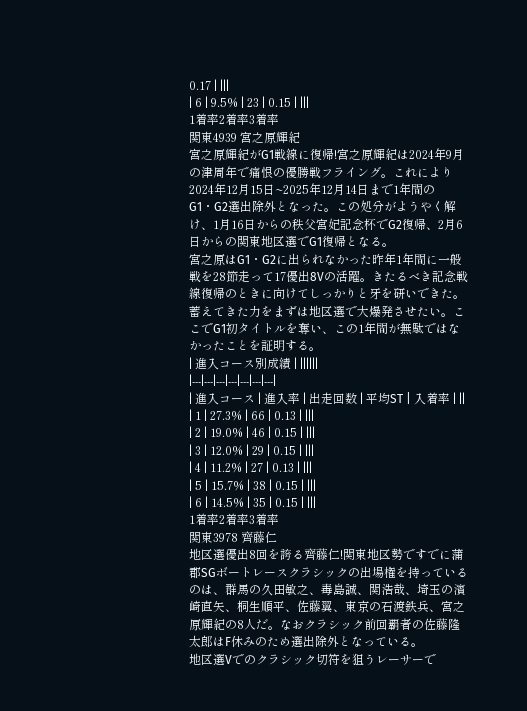0.17 | |||
| 6 | 9.5% | 23 | 0.15 | |||
1着率2着率3着率
関東4939 宮之原輝紀
宮之原輝紀がG1戦線に復帰!宮之原輝紀は2024年9月の津周年で痛恨の優勝戦フライング。これにより2024年12月15日~2025年12月14日まで1年間のG1・G2選出除外となった。この処分がようやく解け、1月16日からの秩父宮妃記念杯でG2復帰、2月6日からの関東地区選でG1復帰となる。
宮之原はG1・G2に出られなかった昨年1年間に一般戦を28節走って17優出8Vの活躍。きたるべき記念戦線復帰のときに向けてしっかりと牙を研いできた。蓄えてきた力をまずは地区選で大爆発させたい。ここでG1初タイトルを奪い、この1年間が無駄ではなかったことを証明する。
| 進入コース別成績 | ||||||
|---|---|---|---|---|---|---|
| 進入コース | 進入率 | 出走回数 | 平均ST | 入着率 | ||
| 1 | 27.3% | 66 | 0.13 | |||
| 2 | 19.0% | 46 | 0.15 | |||
| 3 | 12.0% | 29 | 0.15 | |||
| 4 | 11.2% | 27 | 0.13 | |||
| 5 | 15.7% | 38 | 0.15 | |||
| 6 | 14.5% | 35 | 0.15 | |||
1着率2着率3着率
関東3978 齊藤仁
地区選優出8回を誇る齊藤仁!関東地区勢ですでに蒲郡SGボートレースクラシックの出場権を持っているのは、群馬の久田敏之、毒島誠、関浩哉、埼玉の濱崎直矢、桐生順平、佐藤翼、東京の石渡鉄兵、宮之原輝紀の8人だ。なおクラシック前回覇者の佐藤隆太郎はF休みのため選出除外となっている。
地区選Vでのクラシック切符を狙うレーサーで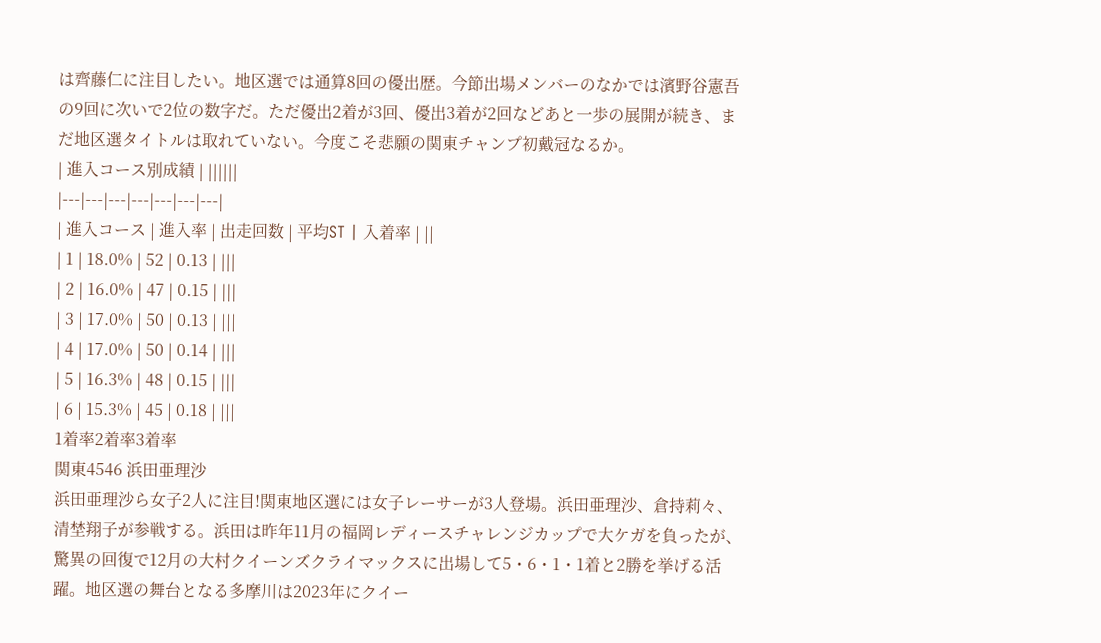は齊藤仁に注目したい。地区選では通算8回の優出歴。今節出場メンバーのなかでは濱野谷憲吾の9回に次いで2位の数字だ。ただ優出2着が3回、優出3着が2回などあと一歩の展開が続き、まだ地区選タイトルは取れていない。今度こそ悲願の関東チャンプ初戴冠なるか。
| 進入コース別成績 | ||||||
|---|---|---|---|---|---|---|
| 進入コース | 進入率 | 出走回数 | 平均ST | 入着率 | ||
| 1 | 18.0% | 52 | 0.13 | |||
| 2 | 16.0% | 47 | 0.15 | |||
| 3 | 17.0% | 50 | 0.13 | |||
| 4 | 17.0% | 50 | 0.14 | |||
| 5 | 16.3% | 48 | 0.15 | |||
| 6 | 15.3% | 45 | 0.18 | |||
1着率2着率3着率
関東4546 浜田亜理沙
浜田亜理沙ら女子2人に注目!関東地区選には女子レーサーが3人登場。浜田亜理沙、倉持莉々、清埜翔子が参戦する。浜田は昨年11月の福岡レディースチャレンジカップで大ケガを負ったが、驚異の回復で12月の大村クイーンズクライマックスに出場して5・6・1・1着と2勝を挙げる活躍。地区選の舞台となる多摩川は2023年にクイー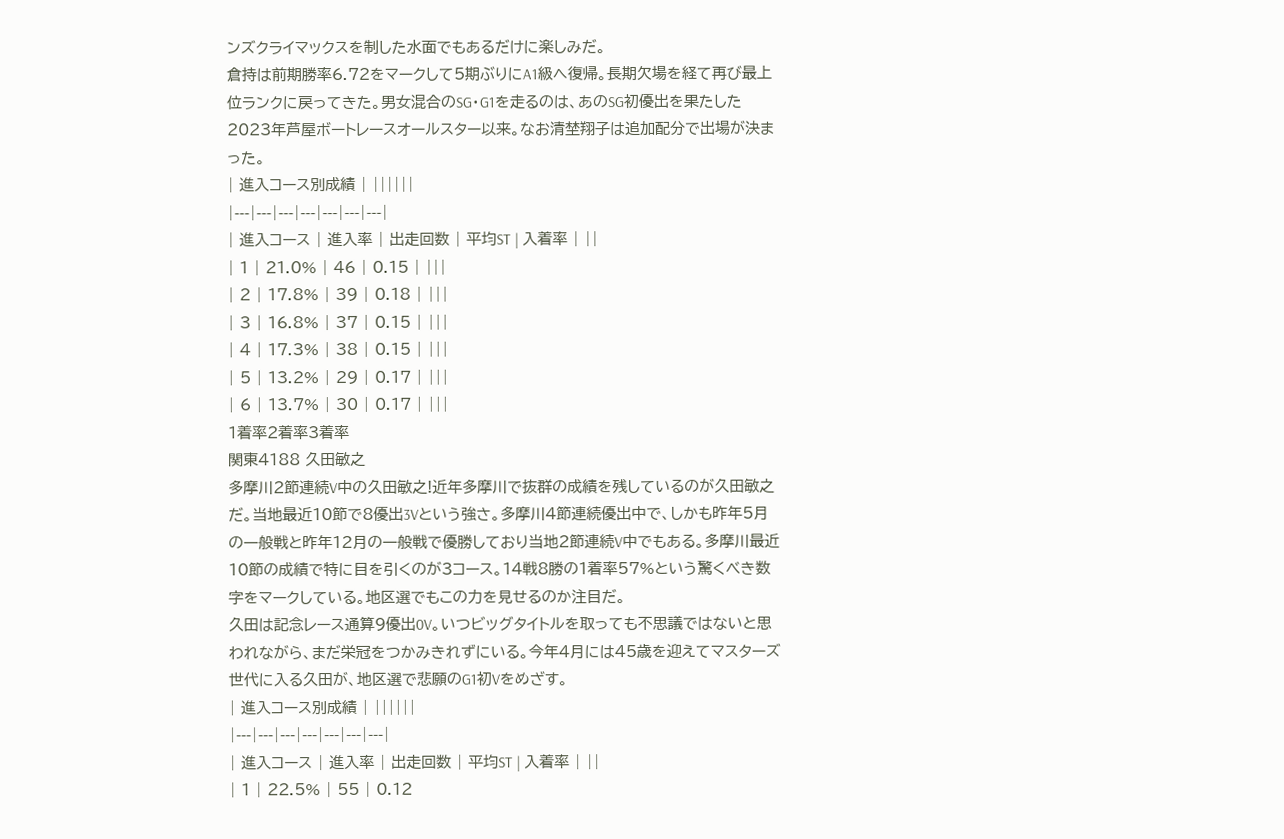ンズクライマックスを制した水面でもあるだけに楽しみだ。
倉持は前期勝率6.72をマークして5期ぶりにA1級へ復帰。長期欠場を経て再び最上位ランクに戻ってきた。男女混合のSG・G1を走るのは、あのSG初優出を果たした2023年芦屋ボートレースオールスター以来。なお清埜翔子は追加配分で出場が決まった。
| 進入コース別成績 | ||||||
|---|---|---|---|---|---|---|
| 進入コース | 進入率 | 出走回数 | 平均ST | 入着率 | ||
| 1 | 21.0% | 46 | 0.15 | |||
| 2 | 17.8% | 39 | 0.18 | |||
| 3 | 16.8% | 37 | 0.15 | |||
| 4 | 17.3% | 38 | 0.15 | |||
| 5 | 13.2% | 29 | 0.17 | |||
| 6 | 13.7% | 30 | 0.17 | |||
1着率2着率3着率
関東4188 久田敏之
多摩川2節連続V中の久田敏之!近年多摩川で抜群の成績を残しているのが久田敏之だ。当地最近10節で8優出3Vという強さ。多摩川4節連続優出中で、しかも昨年5月の一般戦と昨年12月の一般戦で優勝しており当地2節連続V中でもある。多摩川最近10節の成績で特に目を引くのが3コース。14戦8勝の1着率57%という驚くべき数字をマークしている。地区選でもこの力を見せるのか注目だ。
久田は記念レース通算9優出0V。いつビッグタイトルを取っても不思議ではないと思われながら、まだ栄冠をつかみきれずにいる。今年4月には45歳を迎えてマスターズ世代に入る久田が、地区選で悲願のG1初Vをめざす。
| 進入コース別成績 | ||||||
|---|---|---|---|---|---|---|
| 進入コース | 進入率 | 出走回数 | 平均ST | 入着率 | ||
| 1 | 22.5% | 55 | 0.12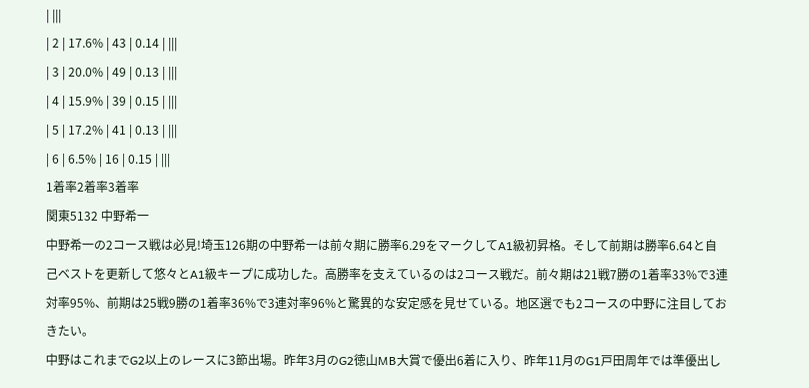| |||
| 2 | 17.6% | 43 | 0.14 | |||
| 3 | 20.0% | 49 | 0.13 | |||
| 4 | 15.9% | 39 | 0.15 | |||
| 5 | 17.2% | 41 | 0.13 | |||
| 6 | 6.5% | 16 | 0.15 | |||
1着率2着率3着率
関東5132 中野希一
中野希一の2コース戦は必見!埼玉126期の中野希一は前々期に勝率6.29をマークしてA1級初昇格。そして前期は勝率6.64と自己ベストを更新して悠々とA1級キープに成功した。高勝率を支えているのは2コース戦だ。前々期は21戦7勝の1着率33%で3連対率95%、前期は25戦9勝の1着率36%で3連対率96%と驚異的な安定感を見せている。地区選でも2コースの中野に注目しておきたい。
中野はこれまでG2以上のレースに3節出場。昨年3月のG2徳山MB大賞で優出6着に入り、昨年11月のG1戸田周年では準優出し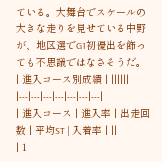ている。大舞台でスケールの大きな走りを見せている中野が、地区選でG1初優出を飾っても不思議ではなさそうだ。
| 進入コース別成績 | ||||||
|---|---|---|---|---|---|---|
| 進入コース | 進入率 | 出走回数 | 平均ST | 入着率 | ||
| 1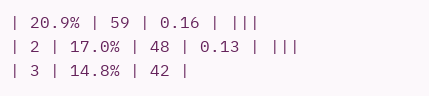| 20.9% | 59 | 0.16 | |||
| 2 | 17.0% | 48 | 0.13 | |||
| 3 | 14.8% | 42 |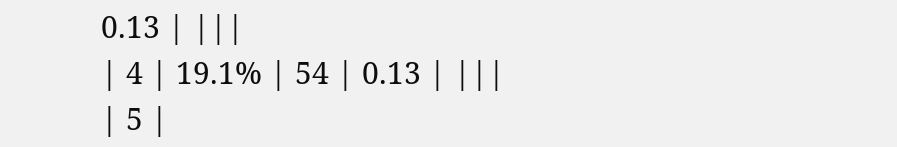0.13 | |||
| 4 | 19.1% | 54 | 0.13 | |||
| 5 |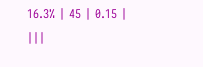16.3% | 45 | 0.15 | |||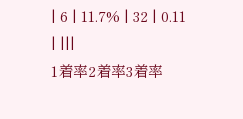| 6 | 11.7% | 32 | 0.11 | |||
1着率2着率3着率